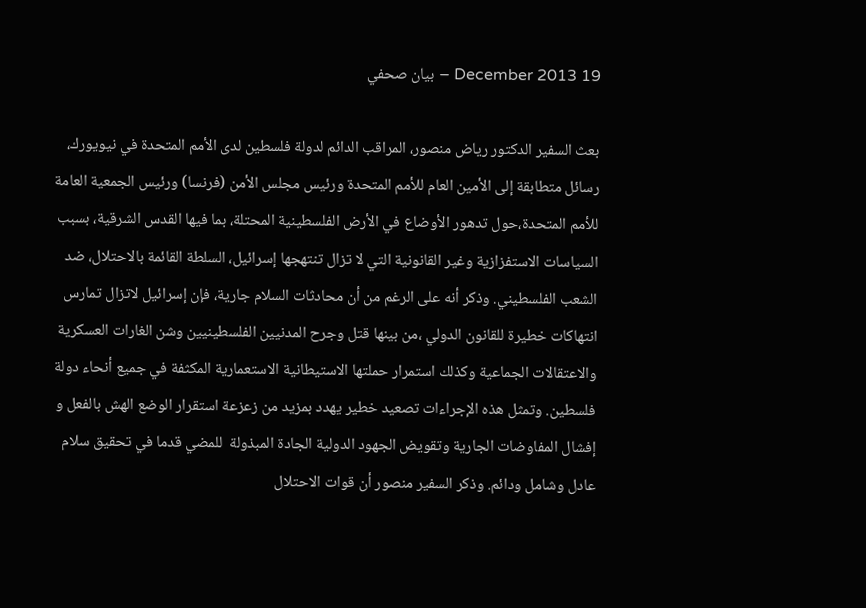19 December 2013 – بيان صحفي

بعث السفير الدكتور رياض منصور، المراقب الدائم لدولة فلسطين لدى الأمم المتحدة في نيويورك، رسائل متطابقة إلى الأمين العام للأمم المتحدة ورئيس مجلس الأمن (فرنسا) ورئيس الجمعية العامة للأمم المتحدة،حول تدهور الأوضاع في الأرض الفلسطينية المحتلة، بما فيها القدس الشرقية، بسبب السياسات الاستفزازية وغير القانونية التي لا تزال تنتهجها إسرائيل، السلطة القائمة بالاحتلال، ضد الشعب الفلسطيني. وذكر أنه على الرغم من أن محادثات السلام جارية، فإن إسرائيل لاتزال تمارس انتهاكات خطيرة للقانون الدولي ،من بينها قتل وجرح المدنيين الفلسطينيين وشن الغارات العسكرية والاعتقالات الجماعية وكذلك استمرار حملتها الاستيطانية الاستعمارية المكثفة في جميع أنحاء دولة فلسطين. وتمثل هذه الإجراءات تصعيد خطير يهدد بمزيد من زعزعة استقرار الوضع الهش بالفعل و إفشال المفاوضات الجارية وتقويض الجهود الدولية الجادة المبذولة  للمضي قدما في تحقيق سلام عادل وشامل ودائم. وذكر السفير منصور أن قوات الاحتلال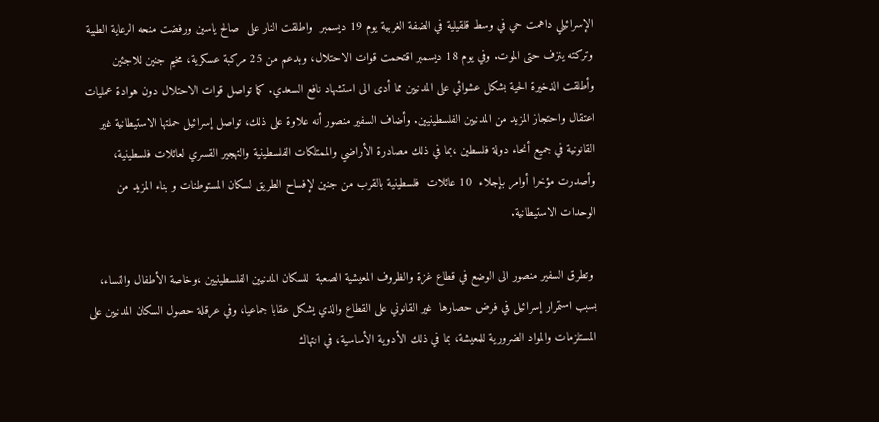الإسرائيلي داهمت حي في وسط قلقيلية في الضفة الغربية يوم 19 ديسمبر  واطلقت النار على  صالح ياسين ورفضت منحه الرعاية الطبية وتركته ينزف حتى الموت. وفي يوم 18 ديسمبر اقتحمت قوات الاحتلال، وبدعم من 25 مركبة عسكرية، مخيم جنين للاجئين وأطلقت الذخيرة الحية بشكل عشوائي على المدنيين مما أدى الى استشهاد نافع السعدي. كما تواصل قوات الاحتلال دون هوادة عمليات اعتقال واحتجاز المزيد من المدنيين الفلسطينيين. وأضاف السفير منصور أنه علاوة على ذلك، تواصل إسرائيل حملتها الاستيطانية غير القانونية في جميع أنحاء دولة فلسطين ،بما في ذلك مصادرة الأراضي والممتلكات الفلسطينية والتهجير القسري لعائلات فلسطينية، وأصدرت مؤخرا أوامر بإجلاء  10 عائلات  فلسطينية بالقرب من جنين لإفساح الطريق لسكان المستوطنات و بناء المزيد من الوحدات الاستيطانية.

 وتطرق السفير منصور الى الوضع في قطاع غزة والظروف المعيشية الصعبة  للسكان المدنيين الفلسطينيين ،وخاصة الأطفال والنساء، بسبب استمرار إسرائيل في فرض حصارها  غير القانوني على القطاع والذي يشكل عقابا جماعيا، وفي عرقلة حصول السكان المدنيين على المستلزمات والمواد الضرورية للمعيشة، بما في ذلك الأدوية الأساسية، في انتهاك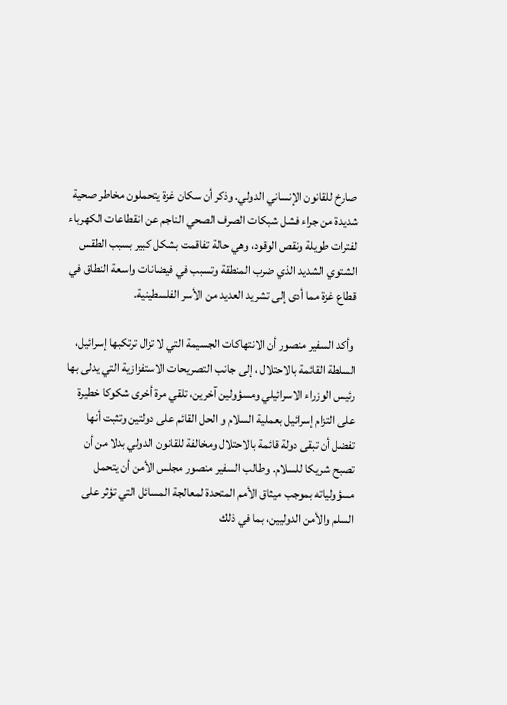صارخ للقانون الإنساني الدولي. وذكر أن سكان غزة يتحملون مخاطر صحية شديدة من جراء فشل شبكات الصرف الصحي الناجم عن انقطاعات الكهرباء لفترات طويلة ونقص الوقود، وهي حالة تفاقمت بشكل كبير بسبب الطقس الشتوي الشديد الذي ضرب المنطقة وتسبب في فيضانات واسعة النطاق في قطاع غزة مما أدى إلى تشريد العديد من الأسر الفلسطينية.

 وأكد السفير منصور أن الانتهاكات الجسيمة التي لا تزال ترتكبها إسرائيل، السلطة القائمة بالاحتلال ، إلى جانب التصريحات الاستفزازية التي يدلى بها رئيس الوزراء الاسرائيلي ومسؤولين آخرين، تلقي مرة أخرى شكوكا خطيرة على التزام إسرائيل بعملية السلام و الحل القائم على دولتين وتثبت أنها تفضل أن تبقى دولة قائمة بالاحتلال ومخالفة للقانون الدولي بدلا من أن تصبح شريكا للسلام. وطالب السفير منصور مجلس الأمن أن يتحمل مسؤولياته بموجب ميثاق الأمم المتحدة لمعالجة المسائل التي تؤثر على السلم والأمن الدوليين، بما في ذلك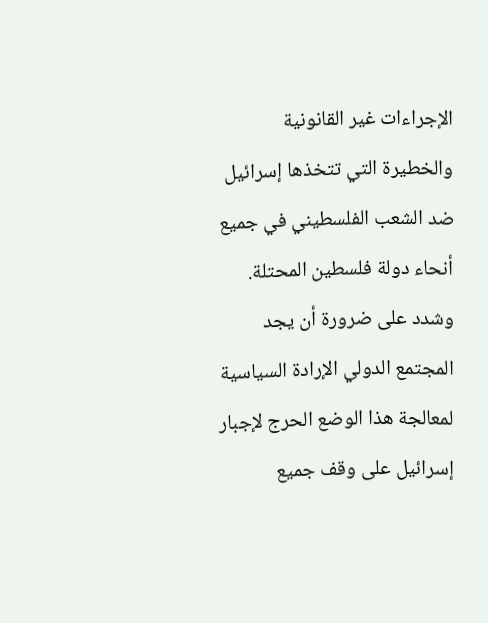الإجراءات غير القانونية والخطيرة التي تتخذها إسرائيل ضد الشعب الفلسطيني في جميع أنحاء دولة فلسطين المحتلة. وشدد على ضرورة أن يجد المجتمع الدولي الإرادة السياسية لمعالجة هذا الوضع الحرج لإجبار إسرائيل على وقف جميع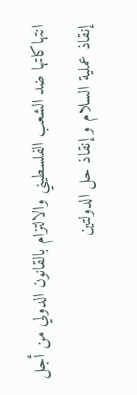انتهاكاتها ضد الشعب الفلسطيني والالتزام بالقانون الدولي من أجل إنقاذ عملية السلام و إنقاذ حل الدولتين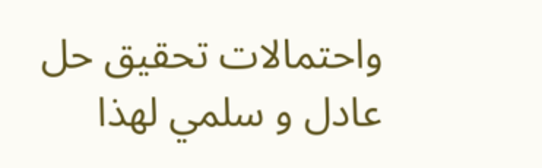واحتمالات تحقيق حل عادل و سلمي لهذا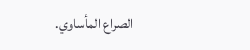الصراع المأساوي.